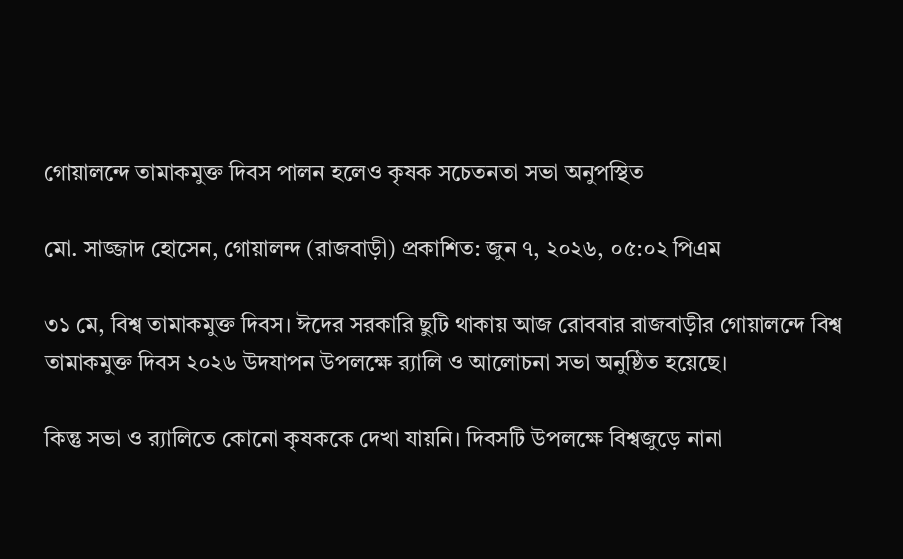গোয়ালন্দে তামাকমুক্ত দিবস পালন হলেও কৃষক সচেতনতা সভা অনুপস্থিত

মো. সাজ্জাদ হোসেন, গোয়ালন্দ (রাজবাড়ী) প্রকাশিত: জুন ৭, ২০২৬, ০৫:০২ পিএম

৩১ মে, বিশ্ব তামাকমুক্ত দিবস। ঈদের সরকারি ছুটি থাকায় আজ রোববার রাজবাড়ীর গোয়ালন্দে বিশ্ব তামাকমুক্ত দিবস ২০২৬ উদযাপন উপলক্ষে র‍্যালি ও আলোচনা সভা অনুষ্ঠিত হয়েছে।

কিন্তু সভা ও র‍্যালিতে কোনো কৃষককে দেখা যায়নি। দিবসটি উপলক্ষে বিশ্বজুড়ে নানা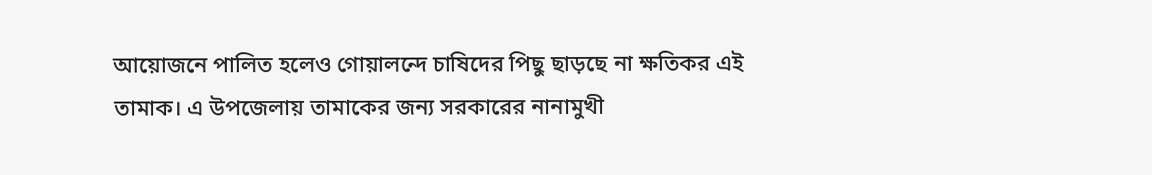আয়োজনে পালিত হলেও গোয়ালন্দে চাষিদের পিছু ছাড়ছে না ক্ষতিকর এই তামাক। এ উপজেলায় তামাকের জন্য সরকারের নানামুখী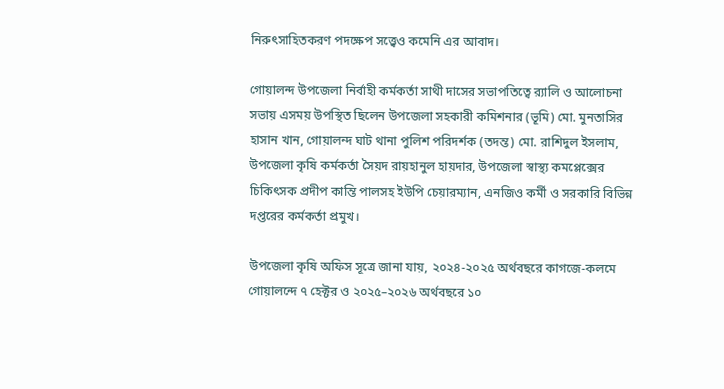নিরুৎসাহিতকরণ পদক্ষেপ সত্ত্বেও কমেনি এর আবাদ।

গোয়ালন্দ উপজেলা নির্বাহী কর্মকর্তা সাথী দাসের সভাপতিত্বে র‍্যালি ও আলোচনা সভায় এসময় উপস্থিত ছিলেন উপজেলা সহকারী কমিশনার (ভূমি) মো. মুনতাসির হাসান খান, গোয়ালন্দ ঘাট থানা পুলিশ পরিদর্শক (তদন্ত) মো. রাশিদুল ইসলাম, উপজেলা কৃষি কর্মকর্তা সৈয়দ রায়হানুল হায়দার, উপজেলা স্বাস্থ্য কমপ্লেক্সের চিকিৎসক প্রদীপ কান্তি পালসহ ইউপি চেয়ারম্যান, এনজিও কর্মী ও সরকারি বিভিন্ন দপ্তরের কর্মকর্তা প্রমুখ।

উপজেলা কৃষি অফিস সূত্রে জানা যায়, ২০২৪-২০২৫ অর্থবছরে কাগজে-কলমে গোয়ালন্দে ৭ হেক্টর ও ২০২৫–২০২৬ অর্থবছরে ১০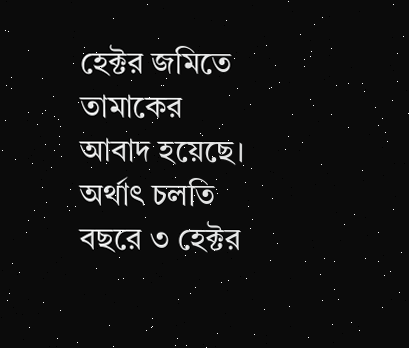হেক্টর জমিতে তামাকের আবাদ হয়েছে। অর্থাৎ চলতি বছরে ৩ হেক্টর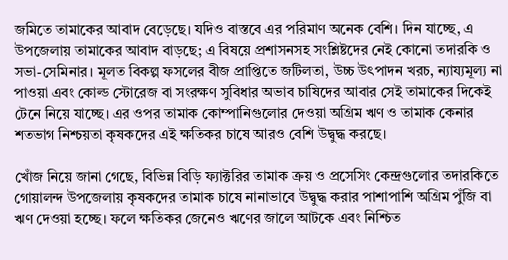জমিতে তামাকের আবাদ বেড়েছে। যদিও বাস্তবে এর পরিমাণ অনেক বেশি। দিন যাচ্ছে, এ উপজেলায় তামাকের আবাদ বাড়ছে; এ বিষয়ে প্রশাসনসহ সংশ্লিষ্টদের নেই কোনো তদারকি ও সভা-সেমিনার। মূলত বিকল্প ফসলের বীজ প্রাপ্তিতে জটিলতা, উচ্চ উৎপাদন খরচ, ন্যায্যমূল্য না পাওয়া এবং কোল্ড স্টোরেজ বা সংরক্ষণ সুবিধার অভাব চাষিদের আবার সেই তামাকের দিকেই টেনে নিয়ে যাচ্ছে। এর ওপর তামাক কোম্পানিগুলোর দেওয়া অগ্রিম ঋণ ও তামাক কেনার শতভাগ নিশ্চয়তা কৃষকদের এই ক্ষতিকর চাষে আরও বেশি উদ্বুদ্ধ করছে।

খোঁজ নিয়ে জানা গেছে, বিভিন্ন বিড়ি ফ্যাক্টরির তামাক ক্রয় ও প্রসেসিং কেন্দ্রগুলোর তদারকিতে গোয়ালন্দ উপজেলায় কৃষকদের তামাক চাষে নানাভাবে উদ্বুদ্ধ করার পাশাপাশি অগ্রিম পুঁজি বা ঋণ দেওয়া হচ্ছে। ফলে ক্ষতিকর জেনেও ঋণের জালে আটকে এবং নিশ্চিত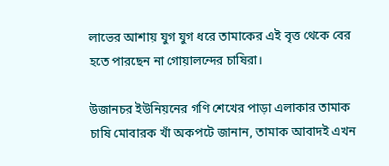লাভের আশায় যুগ যুগ ধরে তামাকের এই বৃত্ত থেকে বের হতে পারছেন না গোয়ালন্দের চাষিরা।

উজানচর ইউনিয়নের গণি শেখের পাড়া এলাকার তামাক চাষি মোবারক খাঁ অকপটে জানান, তামাক আবাদই এখন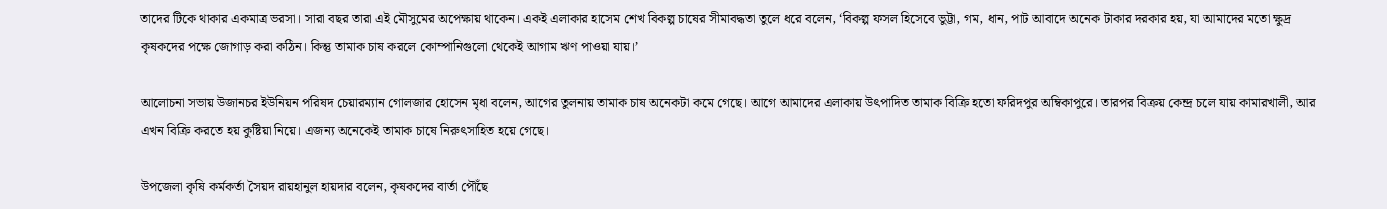তাদের টিকে থাকার একমাত্র ভরসা। সারা বছর তারা এই মৌসুমের অপেক্ষায় থাকেন। একই এলাকার হাসেম শেখ বিকল্প চাষের সীমাবদ্ধতা তুলে ধরে বলেন, ‘বিকল্প ফসল হিসেবে ভুট্টা, গম, ধান, পাট আবাদে অনেক টাকার দরকার হয়, যা আমাদের মতো ক্ষুদ্র কৃষকদের পক্ষে জোগাড় করা কঠিন। কিন্তু তামাক চাষ করলে কোম্পানিগুলো থেকেই আগাম ঋণ পাওয়া যায়।’

আলোচনা সভায় উজানচর ইউনিয়ন পরিষদ চেয়ারম্যান গোলজার হোসেন মৃধা বলেন, আগের তুলনায় তামাক চাষ অনেকটা কমে গেছে। আগে আমাদের এলাকায় উৎপাদিত তামাক বিক্রি হতো ফরিদপুর অম্বিকাপুরে। তারপর বিক্রয় কেন্দ্র চলে যায় কামারখালী, আর এখন বিক্রি করতে হয় কুষ্টিয়া নিয়ে। এজন্য অনেকেই তামাক চাষে নিরুৎসাহিত হয়ে গেছে।

উপজেলা কৃষি কর্মকর্তা সৈয়দ রায়হানুল হায়দার বলেন, কৃষকদের বার্তা পৌঁছে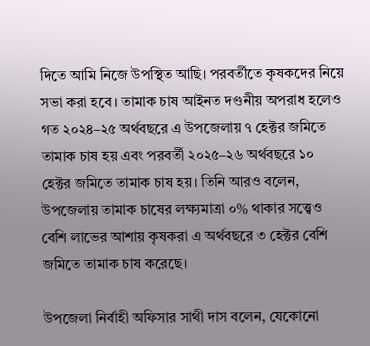দিতে আমি নিজে উপস্থিত আছি। পরবর্তীতে কৃষকদের নিয়ে সভা করা হবে। তামাক চাষ আইনত দণ্ডনীয় অপরাধ হলেও গত ২০২৪–২৫ অর্থবছরে এ উপজেলায় ৭ হেক্টর জমিতে তামাক চাষ হয় এবং পরবর্তী ২০২৫–২৬ অর্থবছরে ১০ হেক্টর জমিতে তামাক চাষ হয়। তিনি আরও বলেন, উপজেলায় তামাক চাষের লক্ষ্যমাত্রা ০% থাকার সত্ত্বেও বেশি লাভের আশায় কৃষকরা এ অর্থবছরে ৩ হেক্টর বেশি জমিতে তামাক চাষ করেছে।

উপজেলা নির্বাহী অফিসার সাথী দাস বলেন, যেকোনো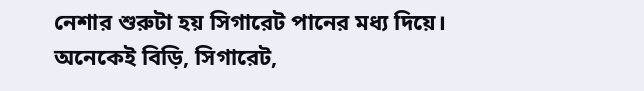নেশার শুরুটা হয় সিগারেট পানের মধ্য দিয়ে। অনেকেই বিড়ি, সিগারেট,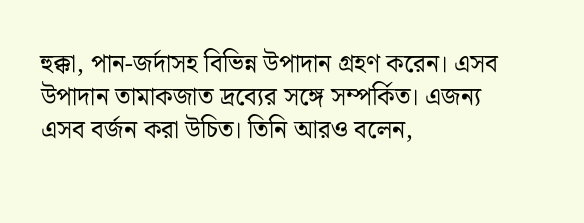হুক্কা, পান-জর্দাসহ বিভিন্ন উপাদান গ্রহণ করেন। এসব উপাদান তামাকজাত দ্রব্যের সঙ্গে সম্পর্কিত। এজন্য এসব বর্জন করা উচিত। তিনি আরও বলেন,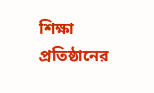শিক্ষা প্রতিষ্ঠানের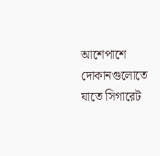আশেপাশে দোকানগুলোতে যাতে সিগারেট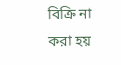বিক্রি না করা হয়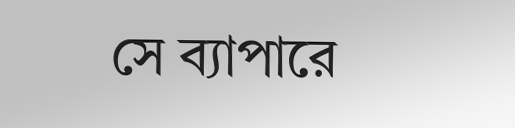সে ব্যাপারে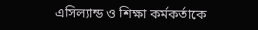এসিল্যান্ড ও শিক্ষা কর্মকর্তাকে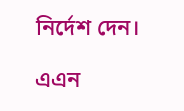নির্দেশ দেন।

এএন